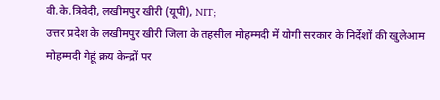वी.के.त्रिवेदी, लखीमपुर खीरी (यूपी), NIT;
उत्तर प्रदेश के लखीमपुर खीरी जिला के तहसील मोहम्मदी में योगी सरकार के निर्देशों की खुलेआम मोहम्मदी गेहूं क्रय केन्द्रों पर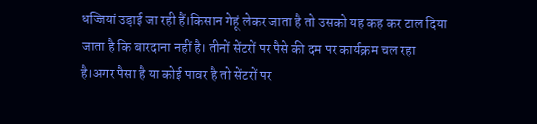धज्जियां उड़ाई जा रही हैं।किसान गेहूं लेकर जाता है तो उसको यह कह कर टाल दिया जाता है कि बारदाना नहीं है। तीनों सेंटरों पर पैसे की दम पर कार्यक्रम चल रहा है।अगर पैसा है या कोई पावर है तो सेंटरों पर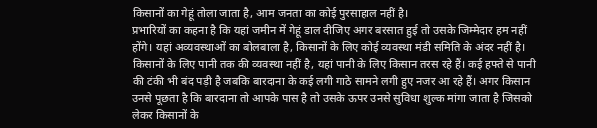किसानों का गेहूं तोला जाता है, आम जनता का कोई पुरसाहाल नहीं है।
प्रभारियों का कहना है कि यहां जमीन में गेहूं डाल दीजिए अगर बरसात हुई तो उसके जिम्मेदार हम नहीं होंगे। यहां अव्यवस्थाओं का बोलबाला है, किसानों के लिए कोई व्यवस्था मंडी समिति के अंदर नहीं है। किसानों के लिए पानी तक की व्यवस्था नहीं है, यहां पानी के लिए किसान तरस रहे हैं। कई हफ्ते से पानी की टंकी भी बंद पड़ी है जबकि बारदाना के कई लगी गाठे सामने लगी हुए नजर आ रहे हैं। अगर किसान उनसे पूछता है कि बारदाना तो आपके पास है तो उसके ऊपर उनसे सुविधा शुल्क मांगा जाता है जिसको लेकर किसानों के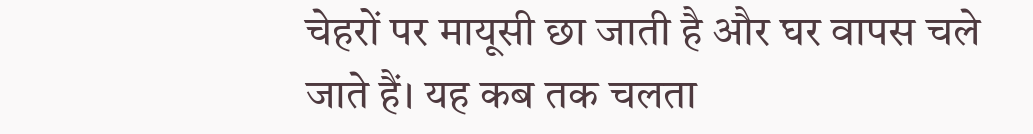चेहरों पर मायूसी छा जाती है और घर वापस चले जाते हैं। यह कब तक चलता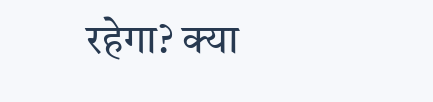रहेगा? क्या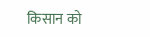किसान को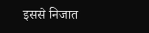इससे निजात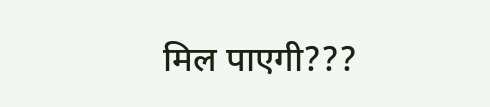मिल पाएगी???